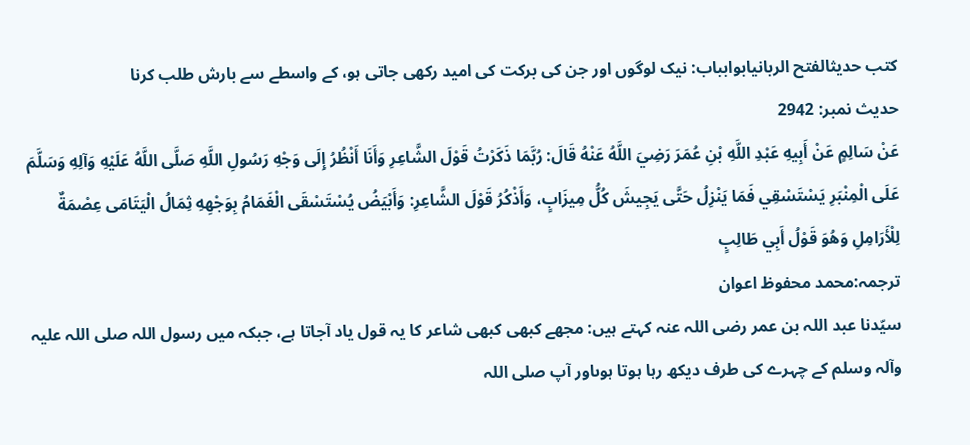کتب حدیثالفتح الربانیابوابباب: نیک لوگوں اور جن کی برکت کی امید رکھی جاتی ہو، کے واسطے سے بارش طلب کرنا
حدیث نمبر: 2942
عَنْ سَالِمٍ عَنْ أَبِيهِ عَبْدِ اللَّهِ بْنِ عُمَرَ رَضِيَ اللَّهُ عَنْهُ قَالَ: رُبَّمَا ذَكَرْتُ قَوْلَ الشَّاعِرِ وَأَنَا أَنْظُرُ إِلَى وَجْهِ رَسُولِ اللَّهِ صَلَّى اللَّهُ عَلَيْهِ وَآلِهِ وَسَلَّمَ عَلَى الْمِنْبَرِ يَسْتَسْقِي فَمَا يَنْزِلُ حَتَّى يَجِيشَ كُلُّ مِيزَابٍ، وَأَذْكُرُ قَوْلَ الشَّاعِرِ: وَأَبْيَضُ يُسْتَسْقَى الْغَمَامُ بِوَجْهِهِ ثِمَالُ الْيَتَامَى عِصْمَةٌ لِلْأَرَامِلِ وَهُوَ قَوْلُ أَبِي طَالِبٍ
ترجمہ:محمد محفوظ اعوان
سیّدنا عبد اللہ بن عمر رضی اللہ عنہ کہتے ہیں: مجھے کبھی کبھی شاعر کا یہ قول یاد آجاتا ہے، جبکہ میں رسول اللہ صلی اللہ علیہ وآلہ وسلم کے چہرے کی طرف دیکھ رہا ہوتا ہوںاور آپ صلی اللہ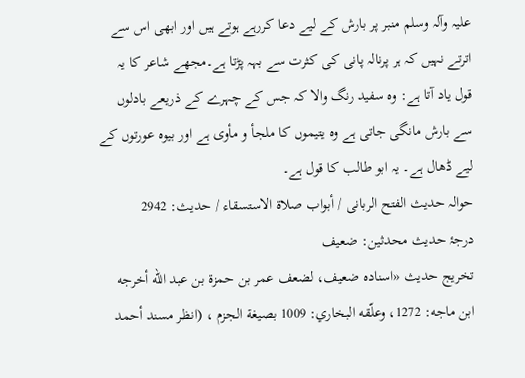علیہ وآلہ وسلم منبر پر بارش کے لیے دعا کررہے ہوتے ہیں اور ابھی اس سے اترتے نہیں کہ ہر پرنالہ پانی کی کثرت سے بہہ پڑتا ہے۔مجھے شاعر کا یہ قول یاد آتا ہے: وہ سفید رنگ والا کہ جس کے چہرے کے ذریعے بادلوں سے بارش مانگی جاتی ہے وہ یتیموں کا ملجأ و مأوی ہے اور بیوہ عورتوں کے لیے ڈھال ہے۔ یہ ابو طالب کا قول ہے۔
حوالہ حدیث الفتح الربانی / أبواب صلاة الاستسقاء / حدیث: 2942
درجۂ حدیث محدثین: ضعیف
تخریج حدیث «اسناده ضعيف، لضعف عمر بن حمزة بن عبد الله أخرجه ابن ماجه: 1272، وعلّقه البخاري: 1009 بصيغة الجزم ، (انظر مسند أحمد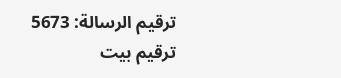ترقيم الرسالة: 5673 ترقیم بيت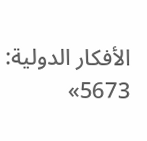الأفكار الدولية: 5673»